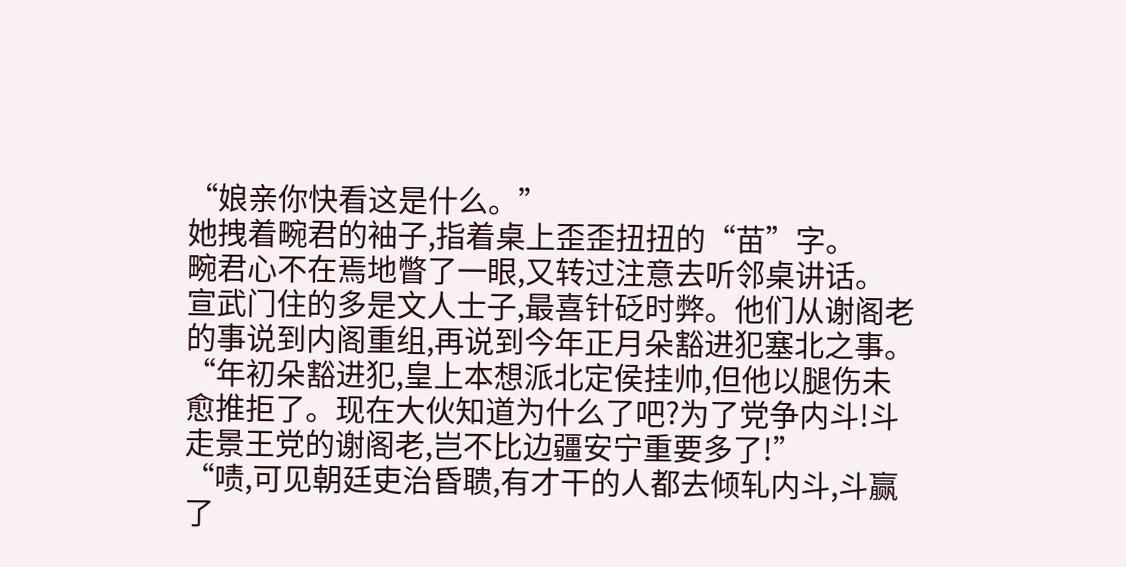“娘亲你快看这是什么。”
她拽着畹君的袖子,指着桌上歪歪扭扭的“苗”字。
畹君心不在焉地瞥了一眼,又转过注意去听邻桌讲话。
宣武门住的多是文人士子,最喜针砭时弊。他们从谢阁老的事说到内阁重组,再说到今年正月朵豁进犯塞北之事。
“年初朵豁进犯,皇上本想派北定侯挂帅,但他以腿伤未愈推拒了。现在大伙知道为什么了吧?为了党争内斗!斗走景王党的谢阁老,岂不比边疆安宁重要多了!”
“啧,可见朝廷吏治昏聩,有才干的人都去倾轧内斗,斗赢了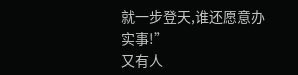就一步登天,谁还愿意办实事!”
又有人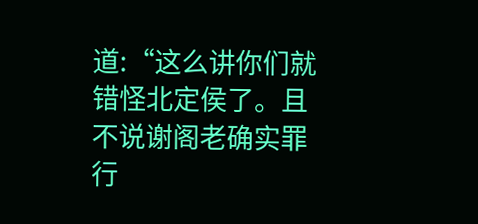道:“这么讲你们就错怪北定侯了。且不说谢阁老确实罪行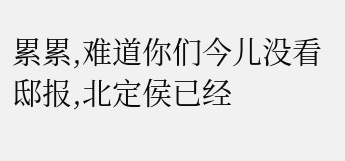累累,难道你们今儿没看邸报,北定侯已经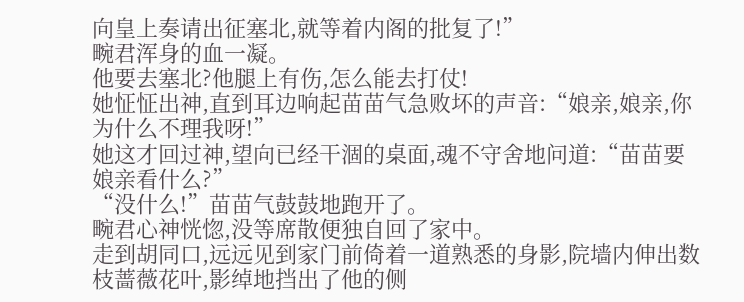向皇上奏请出征塞北,就等着内阁的批复了!”
畹君浑身的血一凝。
他要去塞北?他腿上有伤,怎么能去打仗!
她怔怔出神,直到耳边响起苗苗气急败坏的声音:“娘亲,娘亲,你为什么不理我呀!”
她这才回过神,望向已经干涸的桌面,魂不守舍地问道:“苗苗要娘亲看什么?”
“没什么!”苗苗气鼓鼓地跑开了。
畹君心神恍惚,没等席散便独自回了家中。
走到胡同口,远远见到家门前倚着一道熟悉的身影,院墙内伸出数枝蔷薇花叶,影绰地挡出了他的侧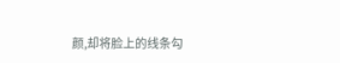颜,却将脸上的线条勾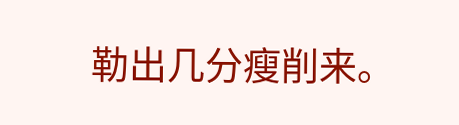勒出几分瘦削来。